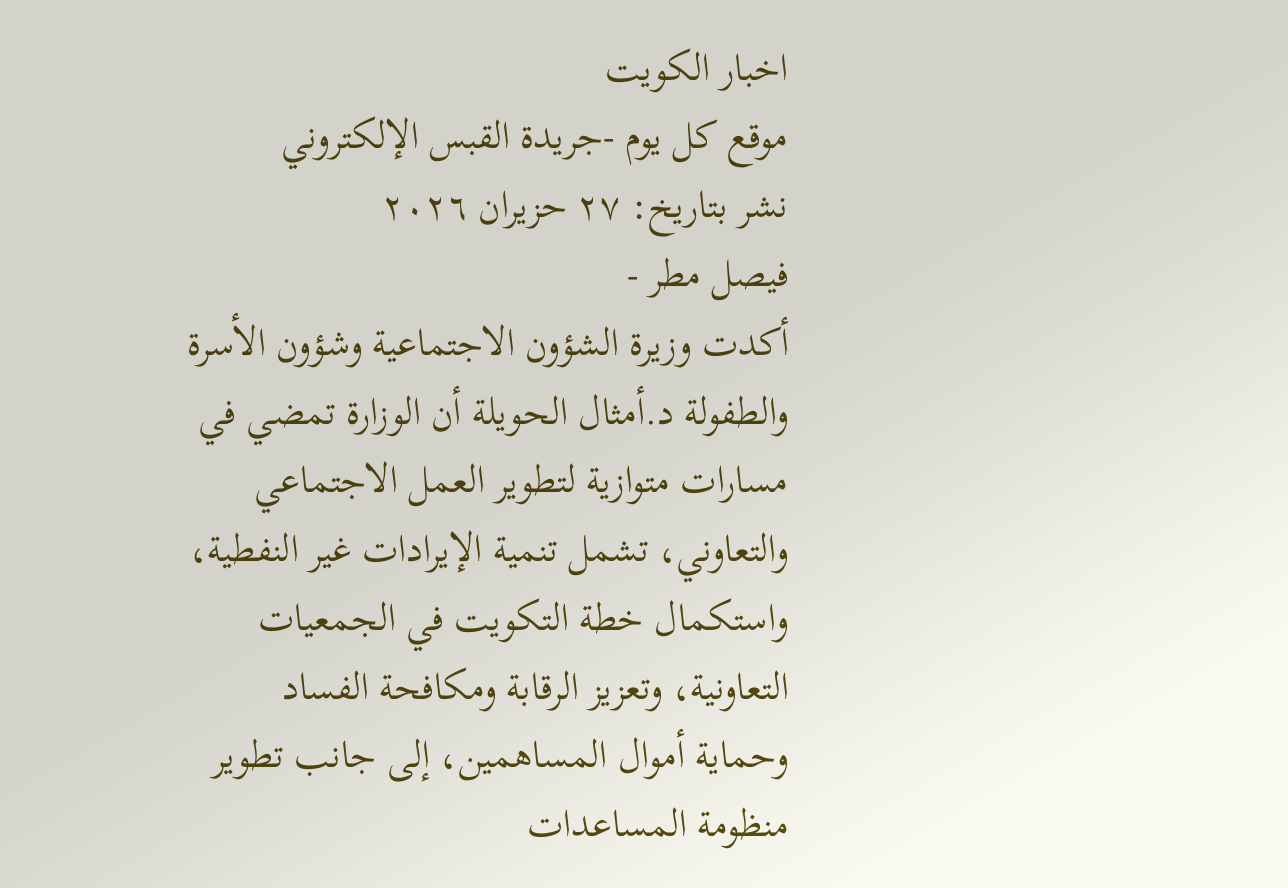اخبار الكويت
موقع كل يوم -جريدة القبس الإلكتروني
نشر بتاريخ: ٢٧ حزيران ٢٠٢٦
فيصل مطر -
أكدت وزيرة الشؤون الاجتماعية وشؤون الأسرة والطفولة د.أمثال الحويلة أن الوزارة تمضي في مسارات متوازية لتطوير العمل الاجتماعي والتعاوني، تشمل تنمية الإيرادات غير النفطية، واستكمال خطة التكويت في الجمعيات التعاونية، وتعزيز الرقابة ومكافحة الفساد وحماية أموال المساهمين، إلى جانب تطوير منظومة المساعدات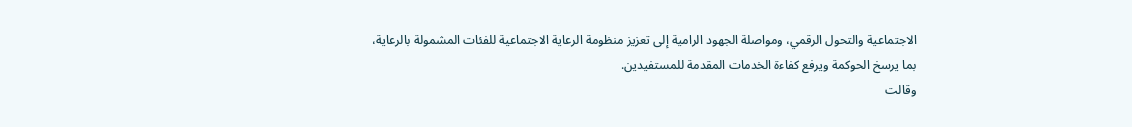الاجتماعية والتحول الرقمي، ومواصلة الجهود الرامية إلى تعزيز منظومة الرعاية الاجتماعية للفئات المشمولة بالرعاية، بما يرسخ الحوكمة ويرفع كفاءة الخدمات المقدمة للمستفيدين.
وقالت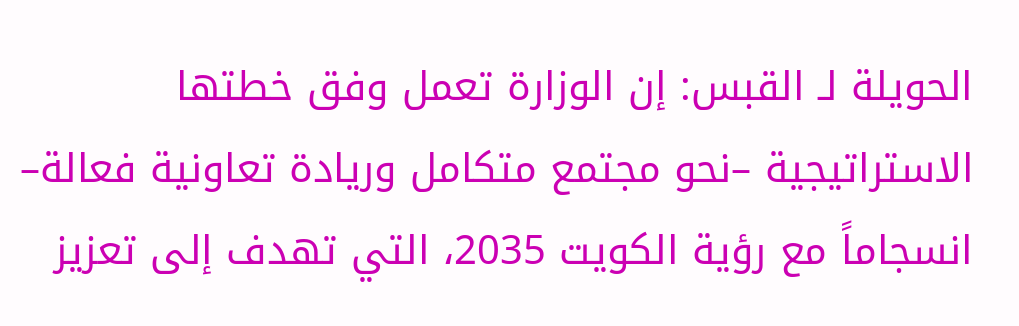الحويلة لـ القبس: إن الوزارة تعمل وفق خطتها الاستراتيجية –نحو مجتمع متكامل وريادة تعاونية فعالة– انسجاماً مع رؤية الكويت 2035، التي تهدف إلى تعزيز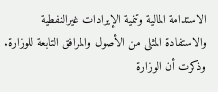الاستدامة المالية وتنمية الإيرادات غيرالنفطية والاستفادة المثلى من الأصول والمرافق التابعة للوزارة.
وذكرت أن الوزارة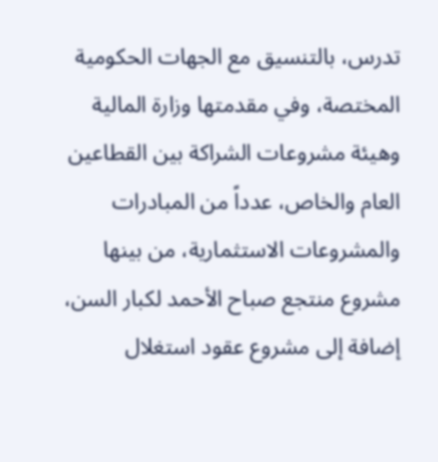تدرس، بالتنسيق مع الجهات الحكومية المختصة، وفي مقدمتها وزارة المالية وهيئة مشروعات الشراكة بين القطاعين العام والخاص، عدداً من المبادرات والمشروعات الاستثمارية، من بينها مشروع منتجع صباح الأحمد لكبار السن، إضافة إلى مشروع عقود استغلال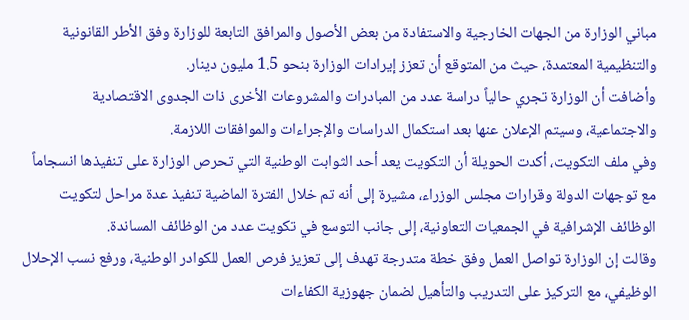مباني الوزارة من الجهات الخارجية والاستفادة من بعض الأصول والمرافق التابعة للوزارة وفق الأطر القانونية والتنظيمية المعتمدة، حيث من المتوقع أن تعزز إيرادات الوزارة بنحو 1.5 مليون دينار.
وأضافت أن الوزارة تجري حالياً دراسة عدد من المبادرات والمشروعات الأخرى ذات الجدوى الاقتصادية والاجتماعية، وسيتم الإعلان عنها بعد استكمال الدراسات والإجراءات والموافقات اللازمة.
وفي ملف التكويت، أكدت الحويلة أن التكويت يعد أحد الثوابت الوطنية التي تحرص الوزارة على تنفيذها انسجاماً مع توجهات الدولة وقرارات مجلس الوزراء، مشيرة إلى أنه تم خلال الفترة الماضية تنفيذ عدة مراحل لتكويت الوظائف الإشرافية في الجمعيات التعاونية، إلى جانب التوسع في تكويت عدد من الوظائف المساندة.
وقالت إن الوزارة تواصل العمل وفق خطة متدرجة تهدف إلى تعزيز فرص العمل للكوادر الوطنية، ورفع نسب الإحلال الوظيفي، مع التركيز على التدريب والتأهيل لضمان جهوزية الكفاءات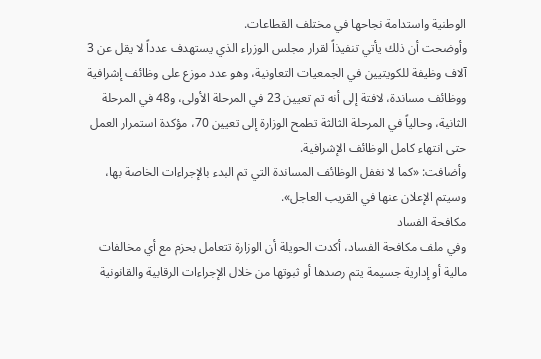الوطنية واستدامة نجاحها في مختلف القطاعات.
وأوضحت أن ذلك يأتي تنفيذاً لقرار مجلس الوزراء الذي يستهدف عدداً لا يقل عن 3 آلاف وظيفة للكويتيين في الجمعيات التعاونية، وهو عدد موزع على وظائف إشرافية ووظائف مساندة، لافتة إلى أنه تم تعيين 23 في المرحلة الأولى، و48 في المرحلة الثانية، وحالياً في المرحلة الثالثة تطمح الوزارة إلى تعيين 70، مؤكدة استمرار العمل حتى انتهاء كامل الوظائف الإشرافية.
وأضافت: «كما لا نغفل الوظائف المساندة التي تم البدء بالإجراءات الخاصة بها، وسيتم الإعلان عنها في القريب العاجل».
مكافحة الفساد
وفي ملف مكافحة الفساد، أكدت الحويلة أن الوزارة تتعامل بحزم مع أي مخالفات مالية أو إدارية جسيمة يتم رصدها أو ثبوتها من خلال الإجراءات الرقابية والقانونية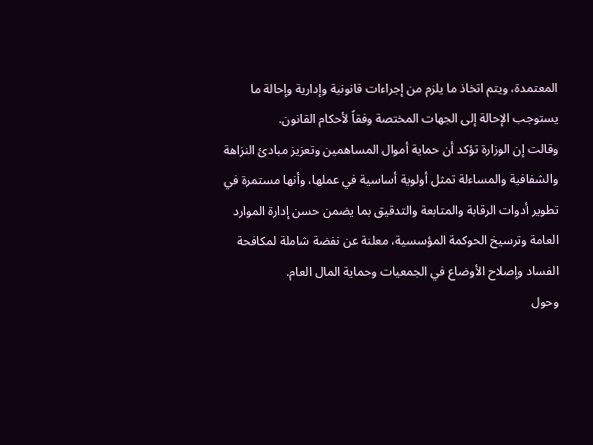المعتمدة، ويتم اتخاذ ما يلزم من إجراءات قانونية وإدارية وإحالة ما يستوجب الإحالة إلى الجهات المختصة وفقاً لأحكام القانون.
وقالت إن الوزارة تؤكد أن حماية أموال المساهمين وتعزيز مبادئ النزاهة والشفافية والمساءلة تمثل أولوية أساسية في عملها، وأنها مستمرة في تطوير أدوات الرقابة والمتابعة والتدقيق بما يضمن حسن إدارة الموارد العامة وترسيخ الحوكمة المؤسسية، معلنة عن نفضة شاملة لمكافحة الفساد وإصلاح الأوضاع في الجمعيات وحماية المال العام.
وحول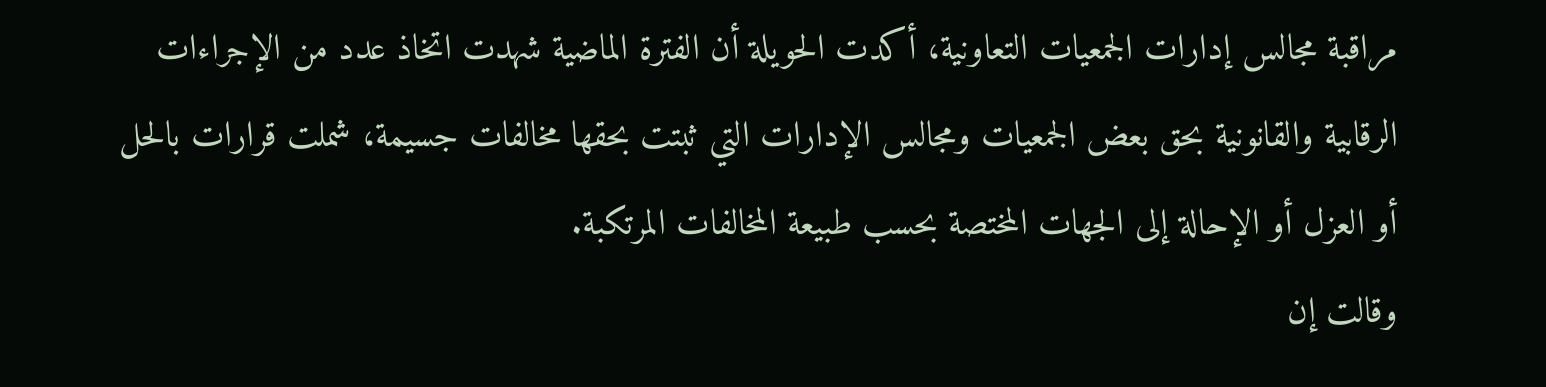مراقبة مجالس إدارات الجمعيات التعاونية، أكدت الحويلة أن الفترة الماضية شهدت اتخاذ عدد من الإجراءات الرقابية والقانونية بحق بعض الجمعيات ومجالس الإدارات التي ثبتت بحقها مخالفات جسيمة، شملت قرارات بالحل أو العزل أو الإحالة إلى الجهات المختصة بحسب طبيعة المخالفات المرتكبة.
وقالت إن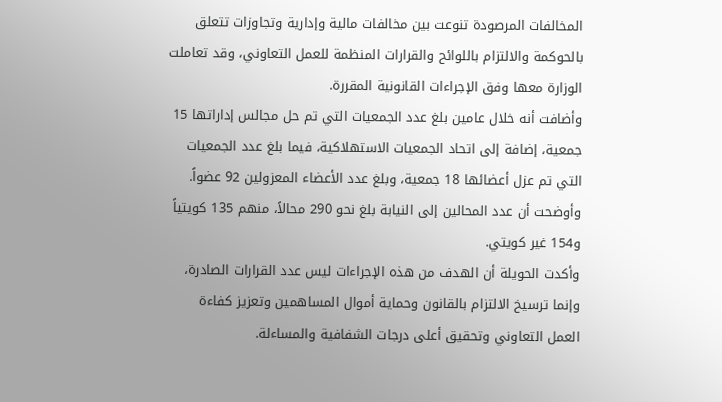المخالفات المرصودة تنوعت بين مخالفات مالية وإدارية وتجاوزات تتعلق بالحوكمة والالتزام باللوائح والقرارات المنظمة للعمل التعاوني، وقد تعاملت الوزارة معها وفق الإجراءات القانونية المقررة.
وأضافت أنه خلال عامين بلغ عدد الجمعيات التي تم حل مجالس إداراتها 15 جمعية، إضافة إلى اتحاد الجمعيات الاستهلاكية، فيما بلغ عدد الجمعيات التي تم عزل أعضائها 18 جمعية، وبلغ عدد الأعضاء المعزولين 92 عضواً.
وأوضحت أن عدد المحالين إلى النيابة بلغ نحو 290 محالاً، منهم 135 كويتياً و154 غير كويتي.
وأكدت الحويلة أن الهدف من هذه الإجراءات ليس عدد القرارات الصادرة، وإنما ترسيخ الالتزام بالقانون وحماية أموال المساهمين وتعزيز كفاءة العمل التعاوني وتحقيق أعلى درجات الشفافية والمساءلة.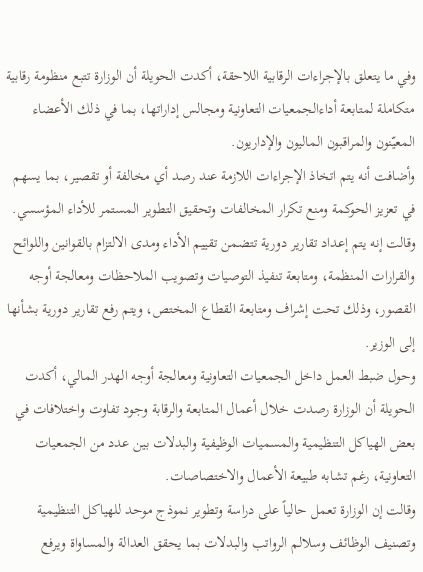وفي ما يتعلق بالإجراءات الرقابية اللاحقة، أكدت الحويلة أن الوزارة تتبع منظومة رقابية متكاملة لمتابعة أداءالجمعيات التعاونية ومجالس إداراتها، بما في ذلك الأعضاء المعيّنون والمراقبون الماليون والإداريون.
وأضافت أنه يتم اتخاذ الإجراءات اللازمة عند رصد أي مخالفة أو تقصير، بما يسهم في تعزيز الحوكمة ومنع تكرار المخالفات وتحقيق التطوير المستمر للأداء المؤسسي.
وقالت إنه يتم إعداد تقارير دورية تتضمن تقييم الأداء ومدى الالتزام بالقوانين واللوائح والقرارات المنظمة، ومتابعة تنفيذ التوصيات وتصويب الملاحظات ومعالجة أوجه القصور، وذلك تحت إشراف ومتابعة القطاع المختص، ويتم رفع تقارير دورية بشأنها إلى الوزير.
وحول ضبط العمل داخل الجمعيات التعاونية ومعالجة أوجه الهدر المالي، أكدت الحويلة أن الوزارة رصدت خلال أعمال المتابعة والرقابة وجود تفاوت واختلافات في بعض الهياكل التنظيمية والمسميات الوظيفية والبدلات بين عدد من الجمعيات التعاونية، رغم تشابه طبيعة الأعمال والاختصاصات.
وقالت إن الوزارة تعمل حالياً على دراسة وتطوير نموذج موحد للهياكل التنظيمية وتصنيف الوظائف وسلالم الرواتب والبدلات بما يحقق العدالة والمساواة ويرفع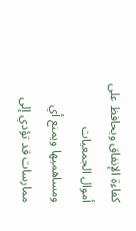كفاءة الإنفاق ويحافظ على أموال الجمعيات ومساهميها ويمنع أي ممارسات قد تؤدي إلى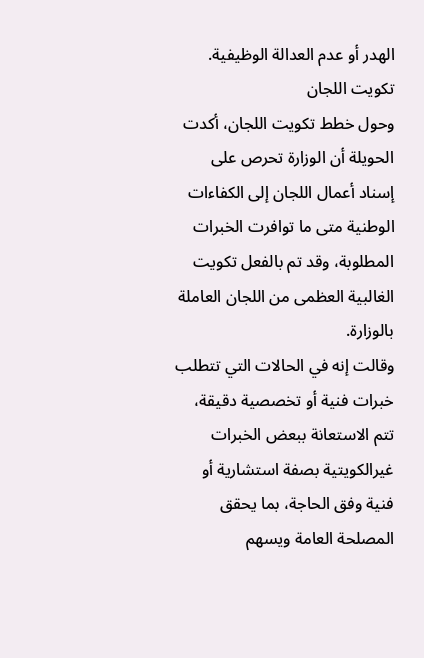الهدر أو عدم العدالة الوظيفية.
تكويت اللجان
وحول خطط تكويت اللجان، أكدت الحويلة أن الوزارة تحرص على إسناد أعمال اللجان إلى الكفاءات الوطنية متى ما توافرت الخبرات المطلوبة، وقد تم بالفعل تكويت الغالبية العظمى من اللجان العاملة بالوزارة.
وقالت إنه في الحالات التي تتطلب خبرات فنية أو تخصصية دقيقة، تتم الاستعانة ببعض الخبرات غيرالكويتية بصفة استشارية أو فنية وفق الحاجة، بما يحقق المصلحة العامة ويسهم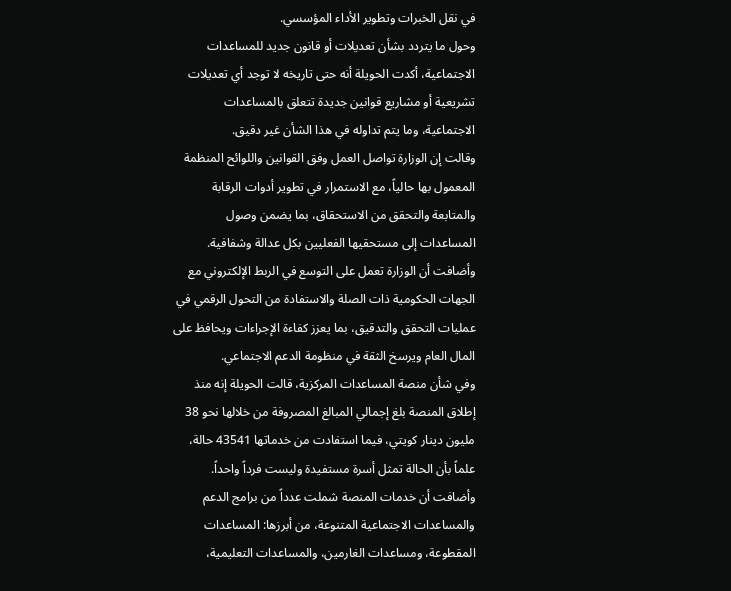في نقل الخبرات وتطوير الأداء المؤسسي.
وحول ما يتردد بشأن تعديلات أو قانون جديد للمساعدات الاجتماعية، أكدت الحويلة أنه حتى تاريخه لا توجد أي تعديلات تشريعية أو مشاريع قوانين جديدة تتعلق بالمساعدات الاجتماعية، وما يتم تداوله في هذا الشأن غير دقيق.
وقالت إن الوزارة تواصل العمل وفق القوانين واللوائح المنظمة المعمول بها حالياً، مع الاستمرار في تطوير أدوات الرقابة والمتابعة والتحقق من الاستحقاق، بما يضمن وصول المساعدات إلى مستحقيها الفعليين بكل عدالة وشفافية.
وأضافت أن الوزارة تعمل على التوسع في الربط الإلكتروني مع الجهات الحكومية ذات الصلة والاستفادة من التحول الرقمي في عمليات التحقق والتدقيق، بما يعزز كفاءة الإجراءات ويحافظ على المال العام ويرسخ الثقة في منظومة الدعم الاجتماعي.
وفي شأن منصة المساعدات المركزية، قالت الحويلة إنه منذ إطلاق المنصة بلغ إجمالي المبالغ المصروفة من خلالها نحو 38 مليون دينار كويتي، فيما استفادت من خدماتها 43541 حالة، علماً بأن الحالة تمثل أسرة مستفيدة وليست فرداً واحداً.
وأضافت أن خدمات المنصة شملت عدداً من برامج الدعم والمساعدات الاجتماعية المتنوعة، من أبرزها: المساعدات المقطوعة، ومساعدات الغارمين، والمساعدات التعليمية،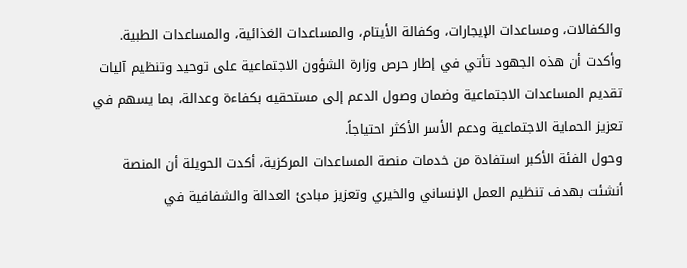والكفالات، ومساعدات الإيجارات، وكفالة الأيتام، والمساعدات الغذائية، والمساعدات الطبية.
وأكدت أن هذه الجهود تأتي في إطار حرص وزارة الشؤون الاجتماعية على توحيد وتنظيم آليات تقديم المساعدات الاجتماعية وضمان وصول الدعم إلى مستحقيه بكفاءة وعدالة، بما يسهم في تعزيز الحماية الاجتماعية ودعم الأسر الأكثر احتياجاً.
وحول الفئة الأكبر استفادة من خدمات منصة المساعدات المركزية، أكدت الحويلة أن المنصة أنشئت بهدف تنظيم العمل الإنساني والخيري وتعزيز مبادئ العدالة والشفافية في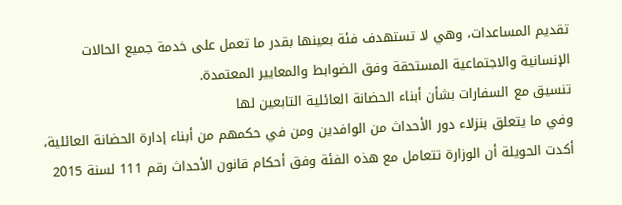تقديم المساعدات، وهي لا تستهدف فئة بعينها بقدر ما تعمل على خدمة جميع الحالات الإنسانية والاجتماعية المستحقة وفق الضوابط والمعايير المعتمدة.
تنسيق مع السفارات بشأن أبناء الحضانة العائلية التابعين لها
وفي ما يتعلق بنزلاء دور الأحداث من الوافدين ومن في حكمهم من أبناء إدارة الحضانة العائلية، أكدت الحويلة أن الوزارة تتعامل مع هذه الفئة وفق أحكام قانون الأحداث رقم 111 لسنة 2015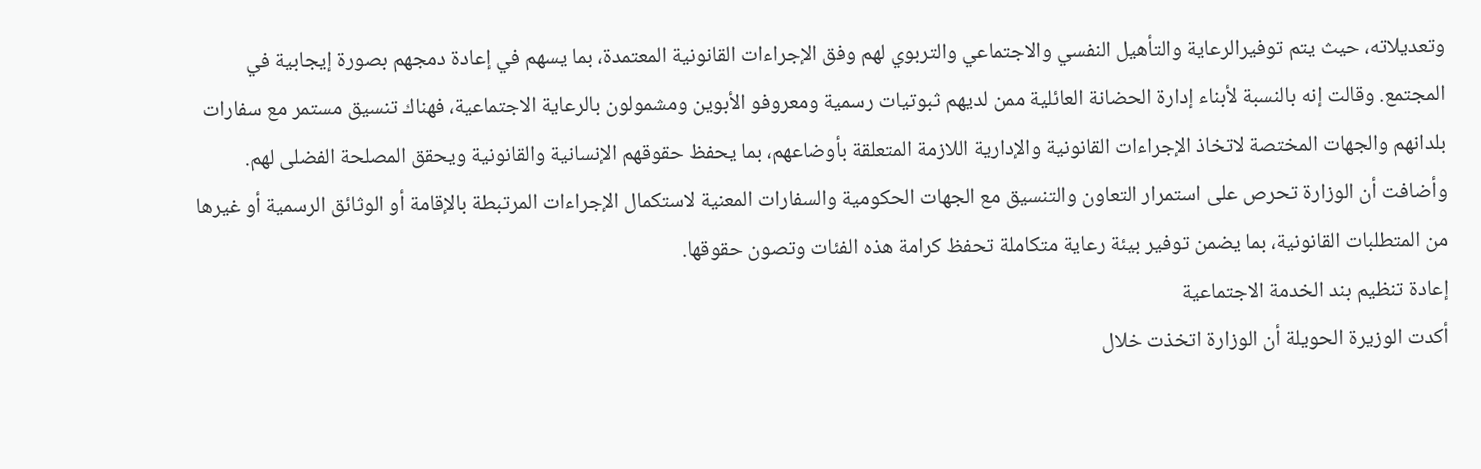وتعديلاته، حيث يتم توفيرالرعاية والتأهيل النفسي والاجتماعي والتربوي لهم وفق الإجراءات القانونية المعتمدة، بما يسهم في إعادة دمجهم بصورة إيجابية في المجتمع. وقالت إنه بالنسبة لأبناء إدارة الحضانة العائلية ممن لديهم ثبوتيات رسمية ومعروفو الأبوين ومشمولون بالرعاية الاجتماعية، فهناك تنسيق مستمر مع سفارات بلدانهم والجهات المختصة لاتخاذ الإجراءات القانونية والإدارية اللازمة المتعلقة بأوضاعهم، بما يحفظ حقوقهم الإنسانية والقانونية ويحقق المصلحة الفضلى لهم. وأضافت أن الوزارة تحرص على استمرار التعاون والتنسيق مع الجهات الحكومية والسفارات المعنية لاستكمال الإجراءات المرتبطة بالإقامة أو الوثائق الرسمية أو غيرها من المتطلبات القانونية، بما يضمن توفير بيئة رعاية متكاملة تحفظ كرامة هذه الفئات وتصون حقوقها.
إعادة تنظيم بند الخدمة الاجتماعية
أكدت الوزيرة الحويلة أن الوزارة اتخذت خلال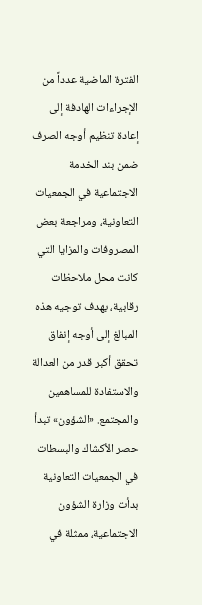الفترة الماضية عدداً من الإجراءات الهادفة إلى إعادة تنظيم أوجه الصرف ضمن بند الخدمة الاجتماعية في الجمعيات التعاونية، ومراجعة بعض المصروفات والمزايا التي كانت محل ملاحظات رقابية، بهدف توجيه هذه المبالغ إلى أوجه إنفاق تحقق أكبر قدر من العدالة والاستفادة للمساهمين والمجتمع. «الشؤون» تبدأ حصر الأكشاك والبسطات في الجمعيات التعاونية
بدأت وزارة الشؤون الاجتماعية، ممثلة في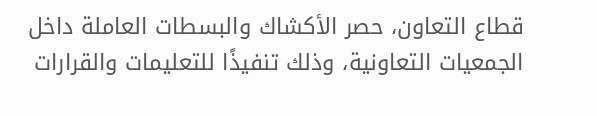قطاع التعاون، حصر الأكشاك والبسطات العاملة داخل الجمعيات التعاونية، وذلك تنفيذًا للتعليمات والقرارات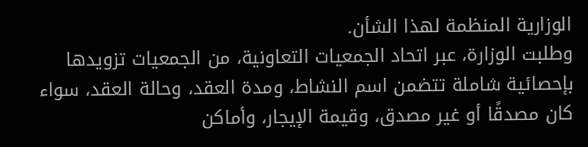الوزارية المنظمة لهذا الشأن.
وطلبت الوزارة، عبر اتحاد الجمعيات التعاونية، من الجمعيات تزويدها بإحصائية شاملة تتضمن اسم النشاط، ومدة العقد، وحالة العقد، سواء كان مصدقًا أو غير مصدق، وقيمة الإيجار، وأماكن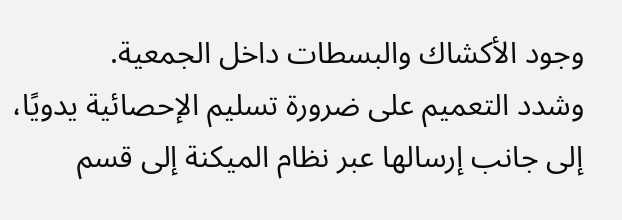وجود الأكشاك والبسطات داخل الجمعية.
وشدد التعميم على ضرورة تسليم الإحصائية يدويًا، إلى جانب إرسالها عبر نظام الميكنة إلى قسم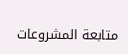متابعة المشروعات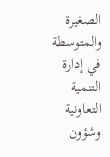الصغيرة والمتوسطة في إدارة التنمية التعاونية وشؤون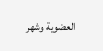العضوية وشهر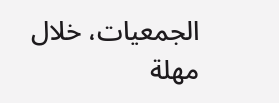الجمعيات، خلال مهلة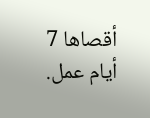أقصاها 7 أيام عمل.